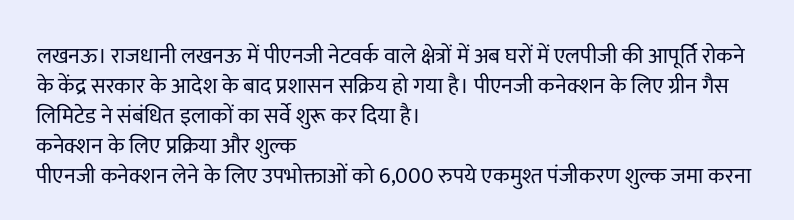लखनऊ। राजधानी लखनऊ में पीएनजी नेटवर्क वाले क्षेत्रों में अब घरों में एलपीजी की आपूर्ति रोकने के केंद्र सरकार के आदेश के बाद प्रशासन सक्रिय हो गया है। पीएनजी कनेक्शन के लिए ग्रीन गैस लिमिटेड ने संबंधित इलाकों का सर्वे शुरू कर दिया है।
कनेक्शन के लिए प्रक्रिया और शुल्क
पीएनजी कनेक्शन लेने के लिए उपभोक्ताओं को 6,000 रुपये एकमुश्त पंजीकरण शुल्क जमा करना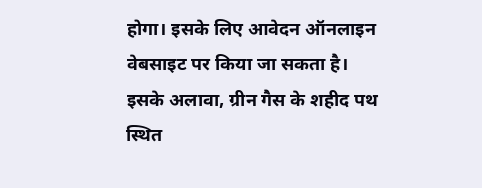होगा। इसके लिए आवेदन ऑनलाइन वेबसाइट पर किया जा सकता है। इसके अलावा, ग्रीन गैस के शहीद पथ स्थित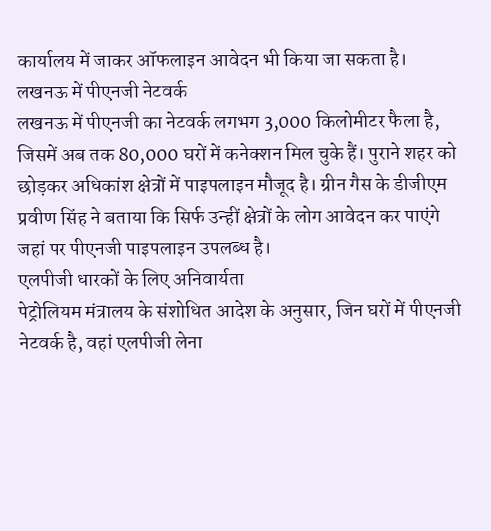कार्यालय में जाकर ऑफलाइन आवेदन भी किया जा सकता है।
लखनऊ में पीएनजी नेटवर्क
लखनऊ में पीएनजी का नेटवर्क लगभग 3,000 किलोमीटर फैला है, जिसमें अब तक 80,000 घरों में कनेक्शन मिल चुके हैं। पुराने शहर को छोड़कर अधिकांश क्षेत्रों में पाइपलाइन मौजूद है। ग्रीन गैस के डीजीएम प्रवीण सिंह ने बताया कि सिर्फ उन्हीं क्षेत्रों के लोग आवेदन कर पाएंगे जहां पर पीएनजी पाइपलाइन उपलब्ध है।
एलपीजी धारकों के लिए अनिवार्यता
पेट्रोलियम मंत्रालय के संशोधित आदेश के अनुसार, जिन घरों में पीएनजी नेटवर्क है, वहां एलपीजी लेना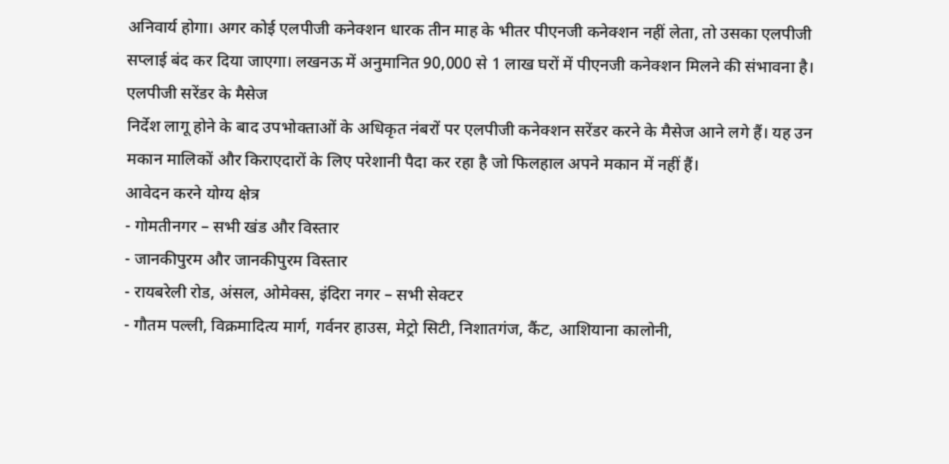अनिवार्य होगा। अगर कोई एलपीजी कनेक्शन धारक तीन माह के भीतर पीएनजी कनेक्शन नहीं लेता, तो उसका एलपीजी सप्लाई बंद कर दिया जाएगा। लखनऊ में अनुमानित 90,000 से 1 लाख घरों में पीएनजी कनेक्शन मिलने की संभावना है।
एलपीजी सरेंडर के मैसेज
निर्देश लागू होने के बाद उपभोक्ताओं के अधिकृत नंबरों पर एलपीजी कनेक्शन सरेंडर करने के मैसेज आने लगे हैं। यह उन मकान मालिकों और किराएदारों के लिए परेशानी पैदा कर रहा है जो फिलहाल अपने मकान में नहीं हैं।
आवेदन करने योग्य क्षेत्र
- गोमतीनगर – सभी खंड और विस्तार
- जानकीपुरम और जानकीपुरम विस्तार
- रायबरेली रोड, अंसल, ओमेक्स, इंदिरा नगर – सभी सेक्टर
- गौतम पल्ली, विक्रमादित्य मार्ग, गर्वनर हाउस, मेट्रो सिटी, निशातगंज, कैंट, आशियाना कालोनी,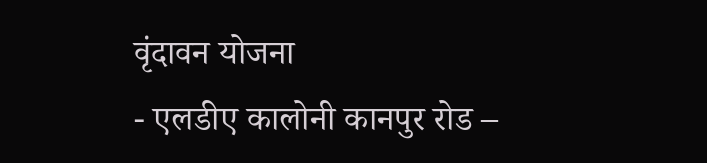वृंदावन योजना
- एलडीए कालोनी कानपुर रोड –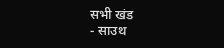सभी खंड
- साउथ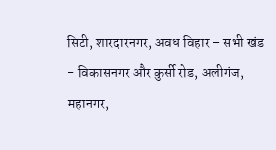सिटी, शारदारनगर, अवध विहार – सभी खंड
- विकासनगर और कुर्सी रोड, अलीगंज, महानगर,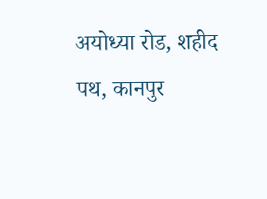अयोध्या रोड, शहीद पथ, कानपुर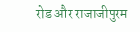रोड और राजाजीपुरम